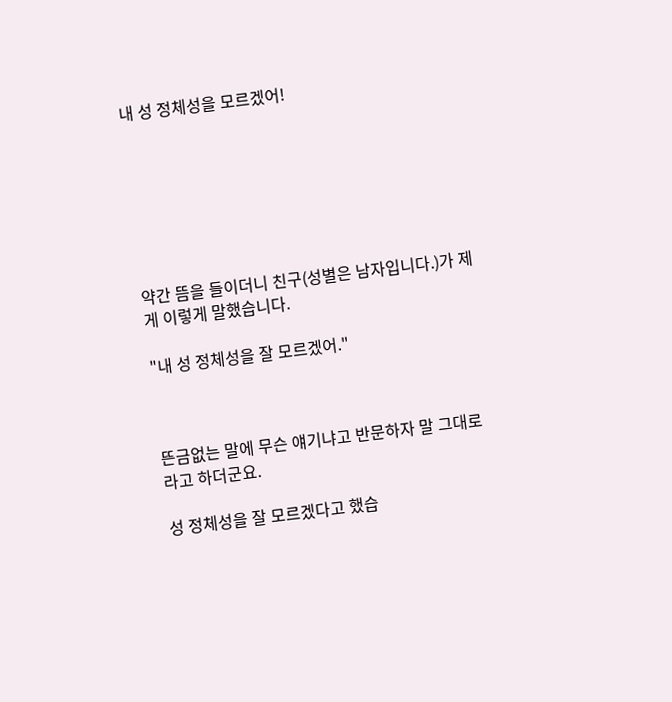내 성 정체성을 모르겠어!







약간 뜸을 들이더니 친구(성별은 남자입니다.)가 제게 이렇게 말했습니다.

"내 성 정체성을 잘 모르겠어."



뜬금없는 말에 무슨 얘기냐고 반문하자 말 그대로라고 하더군요.

성 정체성을 잘 모르겠다고 했습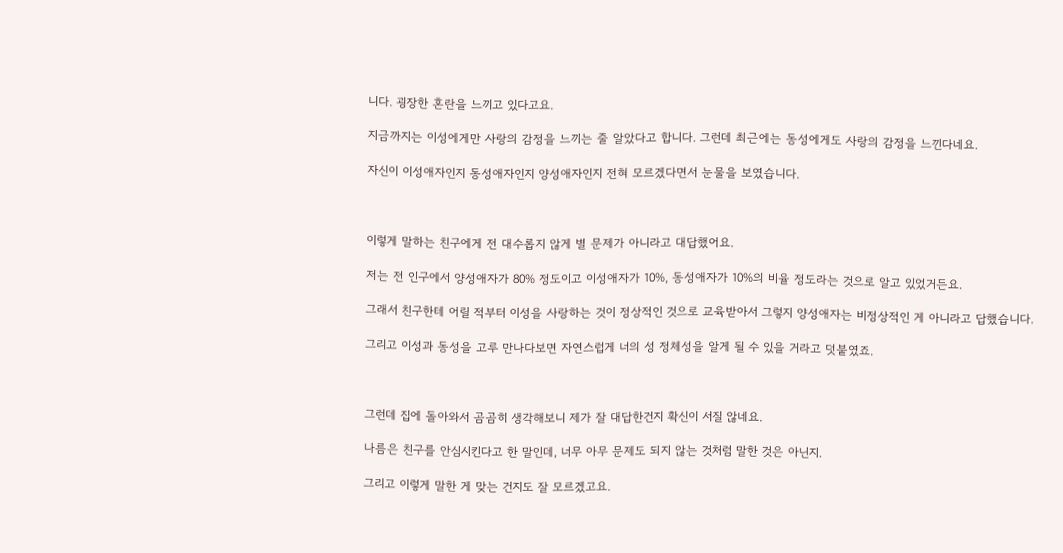니다. 굉장한 혼란을 느끼고 있다고요.

지금까지는 이성에게만 사랑의 감정을 느끼는 줄 알았다고 합니다. 그런데 최근에는 동성에게도 사랑의 감정을 느낀다네요.

자신이 이성애자인지 동성애자인지 양성애자인지 전혀 모르겠다면서 눈물을 보였습니다.



이렇게 말하는 친구에게 전 대수롭지 않게 별 문제가 아니라고 대답했어요.

저는 전 인구에서 양성애자가 80% 정도이고 이성애자가 10%, 동성애자가 10%의 비율 정도라는 것으로 알고 있었거든요.

그래서 친구한테 어릴 적부터 이성을 사랑하는 것이 정상적인 것으로 교육받아서 그렇지 양성애자는 비정상적인 게 아니라고 답했습니다.

그리고 이성과 동성을 고루 만나다보면 자연스럽게 너의 성 정체성을 알게 될 수 있을 거라고 덧붙였죠.



그런데 집에 돌아와서 곰곰히 생각해보니 제가 잘 대답한건지 확신이 서질 않네요.

나름은 친구를 안심시킨다고 한 말인데, 너무 아무 문제도 되지 않는 것처럼 말한 것은 아닌지.

그리고 이렇게 말한 게 맞는 건지도 잘 모르겠고요.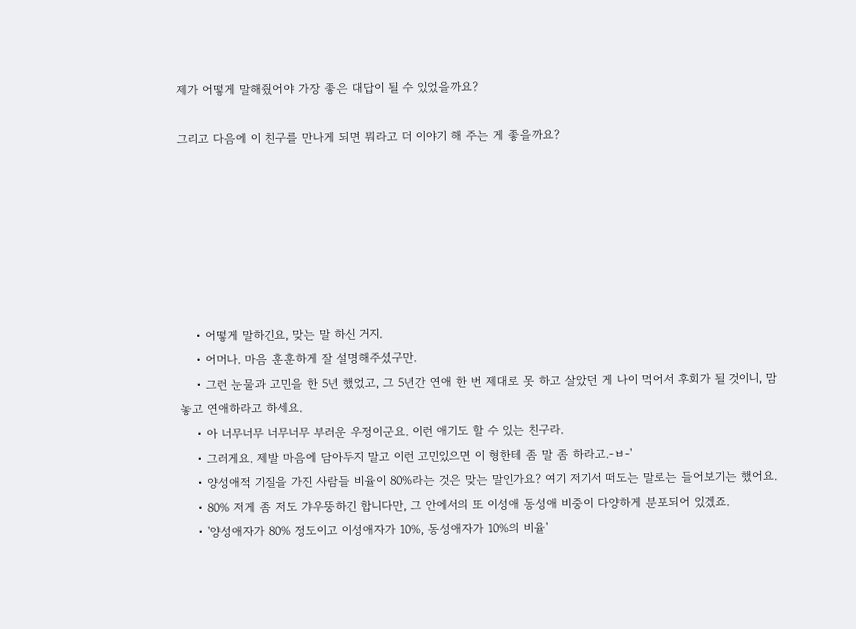제가 어떻게 말해줬어야 가장 좋은 대답이 될 수 있었을까요?

그리고 다음에 이 친구를 만나게 되면 뭐라고 더 이야기 해 주는 게 좋을까요?







    • 어떻게 말하긴요, 맞는 말 하신 거지.
    • 어머나. 마음 훈훈하게 잘 설명해주셨구만.
    • 그런 눈물과 고민을 한 5년 했었고, 그 5년간 연애 한 번 제대로 못 하고 살았던 게 나이 먹어서 후회가 될 것이니, 맘 놓고 연애하라고 하세요.
    • 아 너무너무 너무너무 부러운 우정이군요. 이런 애기도 할 수 있는 친구라.
    • 그러게요. 제발 마음에 담아두지 말고 이런 고민있으면 이 형한테 좀 말 좀 하라고.-ㅂ-'
    • 양성애적 기질을 가진 사람들 비율이 80%라는 것은 맞는 말인가요? 여기 저기서 떠도는 말로는 들어보기는 했어요.
    • 80% 저게 좀 저도 갸우뚱하긴 합니다만, 그 안에서의 또 이성애 동성애 비중이 다양하게 분포되어 있겠죠.
    • '양성애자가 80% 정도이고 이성애자가 10%, 동성애자가 10%의 비율'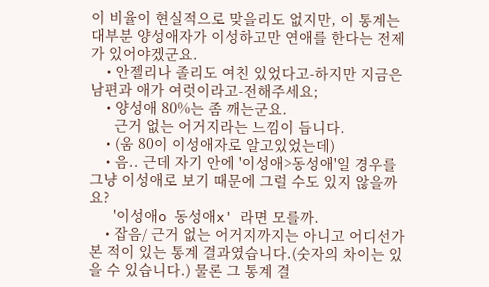이 비율이 현실적으로 맞을리도 없지만, 이 통계는 대부분 양성애자가 이성하고만 연애를 한다는 전제가 있어야겠군요.
    • 안젤리나 졸리도 여친 있었다고-하지만 지금은 남편과 애가 여럿이라고-전해주세요;
    • 양성애 80%는 좀 깨는군요.
      근거 없는 어거지라는 느낌이 듭니다.
    • (움 80이 이성애자로 알고있었는데)
    • 음.. 근데 자기 안에 '이성애>동성애'일 경우를 그냥 이성애로 보기 때문에 그럴 수도 있지 않을까요?
      '이성애o 동성애x' 라면 모를까.
    • 잡음/ 근거 없는 어거지까지는 아니고 어디선가 본 적이 있는 통계 결과였습니다.(숫자의 차이는 있을 수 있습니다.) 물론 그 통계 결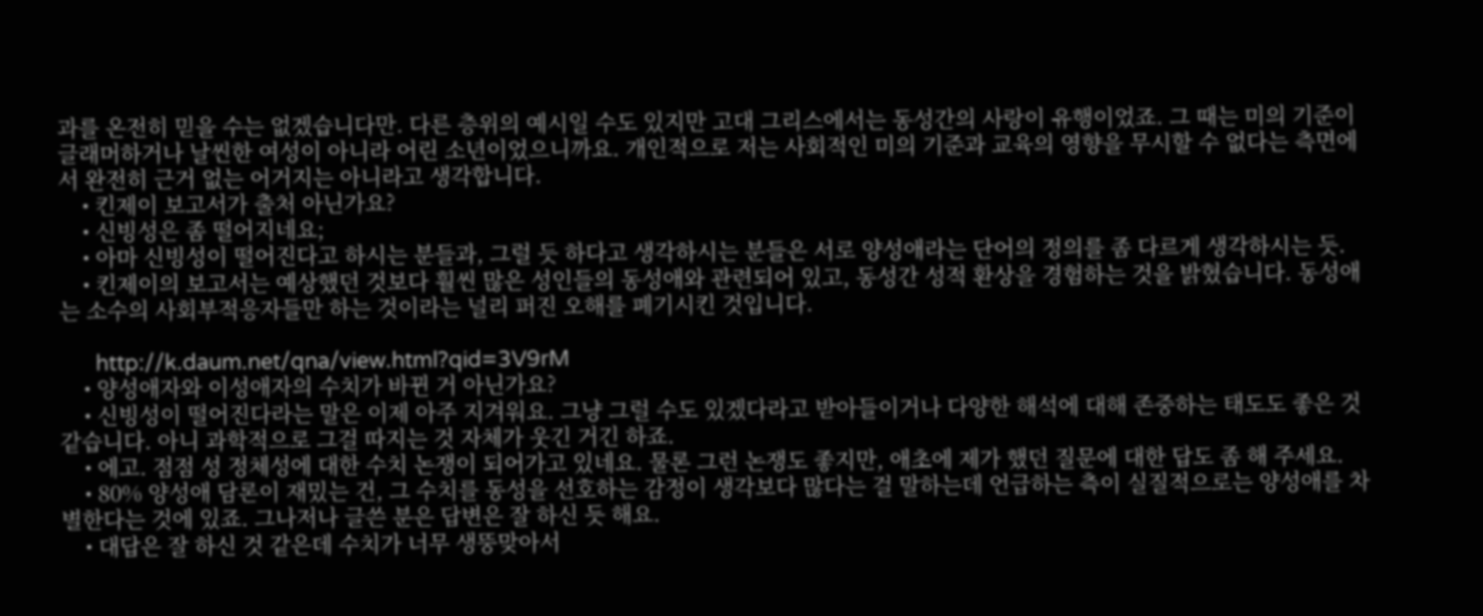과를 온전히 믿을 수는 없겠습니다만. 다른 층위의 예시일 수도 있지만 고대 그리스에서는 동성간의 사랑이 유행이었죠. 그 때는 미의 기준이 글래머하거나 날씬한 여성이 아니라 어린 소년이었으니까요. 개인적으로 저는 사회적인 미의 기준과 교육의 영향을 무시할 수 없다는 측면에서 완전히 근거 없는 어거지는 아니라고 생각합니다.
    • 킨제이 보고서가 출처 아닌가요?
    • 신빙성은 좀 떨어지네요;
    • 아마 신빙성이 떨어진다고 하시는 분들과, 그럴 듯 하다고 생각하시는 분들은 서로 양성애라는 단어의 정의를 좀 다르게 생각하시는 듯.
    • 킨제이의 보고서는 예상했던 것보다 훨씬 많은 성인들의 동성애와 관련되어 있고, 동성간 성적 환상을 경험하는 것을 밝혔습니다. 동성애는 소수의 사회부적응자들만 하는 것이라는 널리 퍼진 오해를 폐기시킨 것입니다.

      http://k.daum.net/qna/view.html?qid=3V9rM
    • 양성애자와 이성애자의 수치가 바뀐 거 아닌가요?
    • 신빙성이 떨어진다라는 말은 이제 아주 지겨워요. 그냥 그럴 수도 있겠다라고 받아들이거나 다양한 해석에 대해 존중하는 태도도 좋은 것 같습니다. 아니 과학적으로 그걸 따지는 것 자체가 웃긴 거긴 하죠.
    • 에고. 점점 성 정체성에 대한 수치 논쟁이 되어가고 있네요. 물론 그런 논쟁도 좋지만, 애초에 제가 했던 질문에 대한 답도 좀 해 주세요.
    • 80% 양성애 담론이 재밌는 건, 그 수치를 동성을 선호하는 감정이 생각보다 많다는 걸 말하는데 언급하는 측이 실질적으로는 양성애를 차별한다는 것에 있죠. 그나저나 글쓴 분은 답변은 잘 하신 듯 해요.
    • 대답은 잘 하신 것 같은데 수치가 너무 생뚱맞아서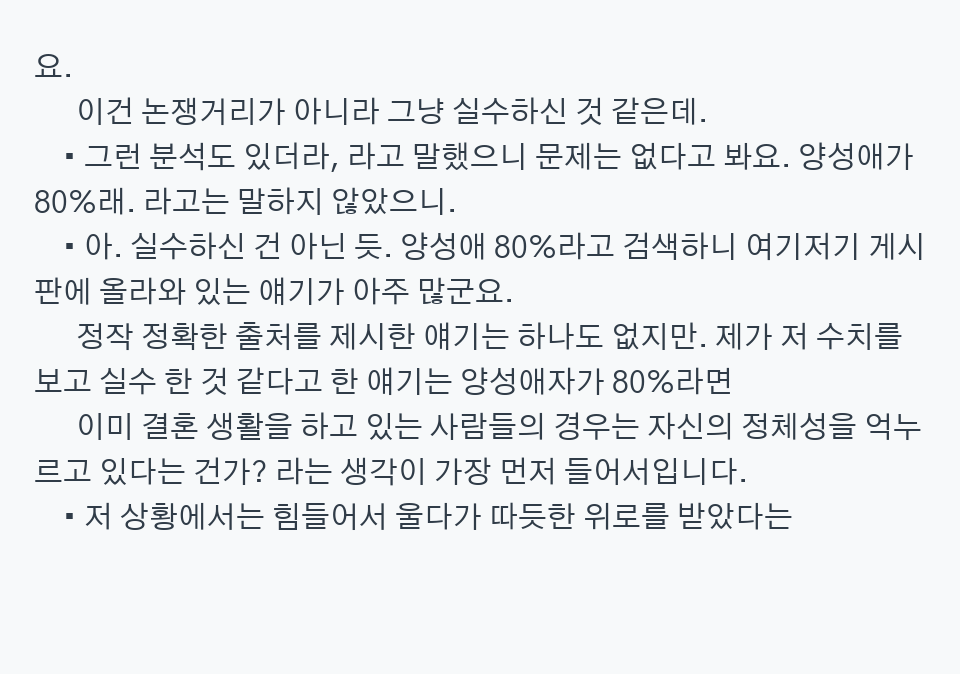요.
      이건 논쟁거리가 아니라 그냥 실수하신 것 같은데.
    • 그런 분석도 있더라, 라고 말했으니 문제는 없다고 봐요. 양성애가 80%래. 라고는 말하지 않았으니.
    • 아. 실수하신 건 아닌 듯. 양성애 80%라고 검색하니 여기저기 게시판에 올라와 있는 얘기가 아주 많군요.
      정작 정확한 출처를 제시한 얘기는 하나도 없지만. 제가 저 수치를 보고 실수 한 것 같다고 한 얘기는 양성애자가 80%라면
      이미 결혼 생활을 하고 있는 사람들의 경우는 자신의 정체성을 억누르고 있다는 건가? 라는 생각이 가장 먼저 들어서입니다.
    • 저 상황에서는 힘들어서 울다가 따듯한 위로를 받았다는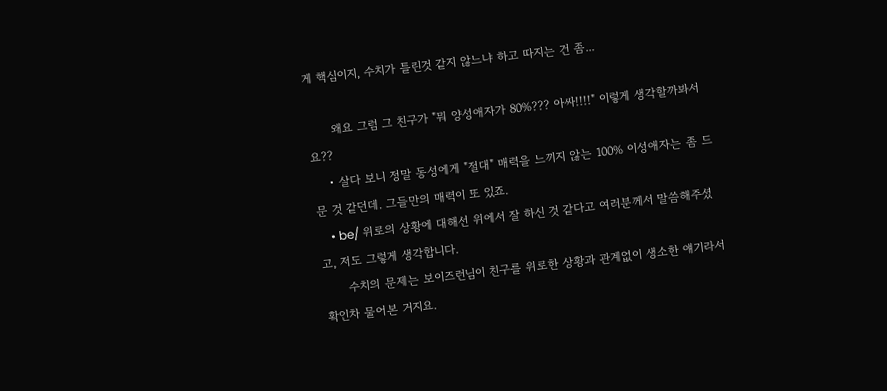게 핵심이지, 수치가 틀린것 같지 않느냐 하고 따지는 건 좀...

      왜요 그럼 그 친구가 "뭐 양성애자가 80%??? 아싸!!!!" 이렇게 생각할까봐서요??
    • 살다 보니 정말 동성에게 "절대" 매력을 느끼지 않는 100% 이성애자는 좀 드문 것 같던데. 그들만의 매력이 또 있죠.
    • be/ 위로의 상황에 대해선 위에서 잘 하신 것 같다고 여러분께서 말씀해주셨고, 저도 그렇게 생각합니다.
      수치의 문제는 보이즈런님이 친구를 위로한 상황과 관계없이 생소한 얘기라서 확인차 물어본 거지요.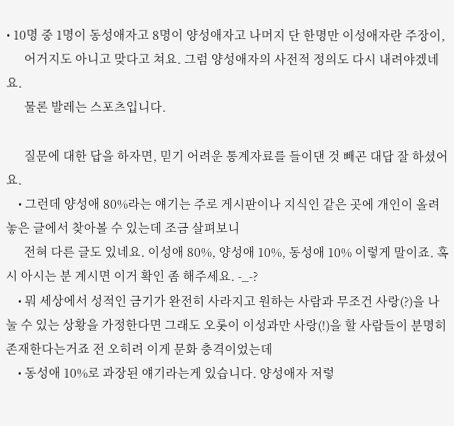• 10명 중 1명이 동성애자고 8명이 양성애자고 나머지 단 한명만 이성애자란 주장이,
      어거지도 아니고 맞다고 쳐요. 그럼 양성애자의 사전적 정의도 다시 내려야겠네요.
      물론 발레는 스포츠입니다.

      질문에 대한 답을 하자면, 믿기 어려운 통계자료를 들이댄 것 빼곤 대답 잘 하셨어요.
    • 그런데 양성애 80%라는 얘기는 주로 게시판이나 지식인 같은 곳에 개인이 올려놓은 글에서 찾아볼 수 있는데 조금 살펴보니
      전혀 다른 글도 있네요. 이성애 80%, 양성애 10%, 동성애 10% 이렇게 말이죠. 혹시 아시는 분 계시면 이거 확인 좀 해주세요. -_-?
    • 뭐 세상에서 성적인 금기가 완전히 사라지고 원하는 사람과 무조건 사랑(?)을 나눌 수 있는 상황을 가정한다면 그래도 오롯이 이성과만 사랑(!)을 할 사람들이 분명히 존재한다는거죠 전 오히려 이게 문화 충격이었는데
    • 동성애 10%로 과장된 얘기라는게 있습니다. 양성애자 저렇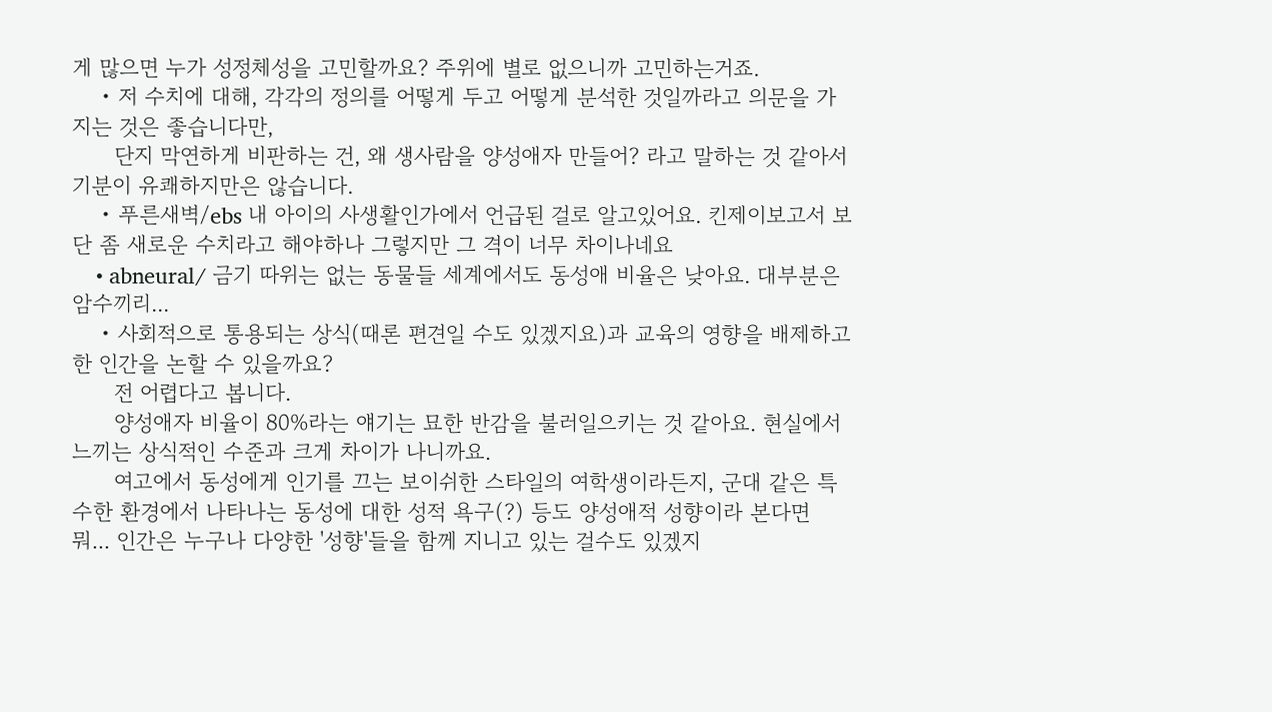게 많으면 누가 성정체성을 고민할까요? 주위에 별로 없으니까 고민하는거죠.
    • 저 수치에 대해, 각각의 정의를 어떻게 두고 어떻게 분석한 것일까라고 의문을 가지는 것은 좋습니다만,
      단지 막연하게 비판하는 건, 왜 생사람을 양성애자 만들어? 라고 말하는 것 같아서 기분이 유쾌하지만은 않습니다.
    • 푸른새벽/ebs 내 아이의 사생활인가에서 언급된 걸로 알고있어요. 킨제이보고서 보단 좀 새로운 수치라고 해야하나 그렇지만 그 격이 너무 차이나네요
    • abneural/ 금기 따위는 없는 동물들 세계에서도 동성애 비율은 낮아요. 대부분은 암수끼리...
    • 사회적으로 통용되는 상식(때론 편견일 수도 있겠지요)과 교육의 영향을 배제하고 한 인간을 논할 수 있을까요?
      전 어렵다고 봅니다.
      양성애자 비율이 80%라는 얘기는 묘한 반감을 불러일으키는 것 같아요. 현실에서 느끼는 상식적인 수준과 크게 차이가 나니까요.
      여고에서 동성에게 인기를 끄는 보이쉬한 스타일의 여학생이라든지, 군대 같은 특수한 환경에서 나타나는 동성에 대한 성적 욕구(?) 등도 양성애적 성향이라 본다면 뭐... 인간은 누구나 다양한 '성향'들을 함께 지니고 있는 걸수도 있겠지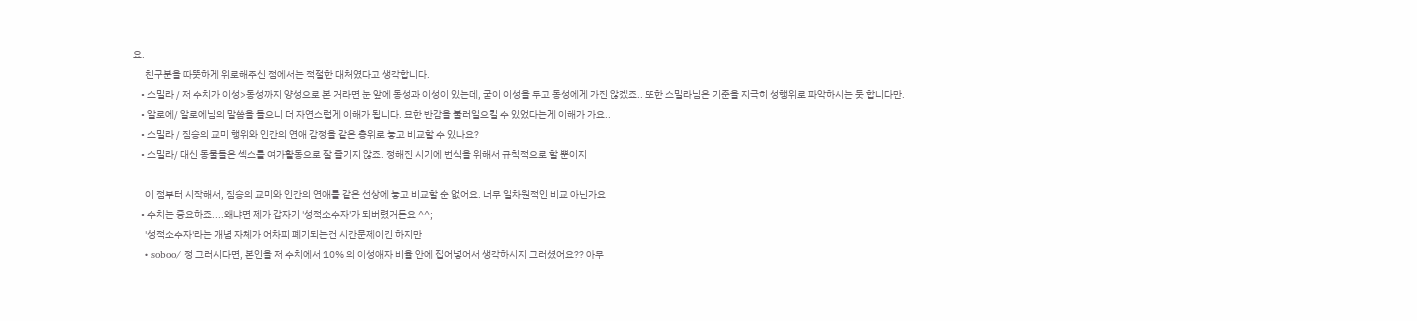요.
      친구분을 따뜻하게 위로해주신 점에서는 적절한 대처였다고 생각합니다.
    • 스밀라 / 저 수치가 이성>동성까지 양성으로 본 거라면 눈 앞에 동성과 이성이 있는데, 굳이 이성을 두고 동성에게 가진 않겠죠.. 또한 스밀라님은 기준을 지극히 성행위로 파악하시는 듯 합니다만.
    • 알로에/ 알로에님의 말씀을 들으니 더 자연스럽게 이해가 됩니다. 묘한 반감을 불러일으킬 수 있었다는게 이해가 가요..
    • 스밀라 / 짐승의 교미 행위와 인간의 연애 감정을 같은 층위로 놓고 비교할 수 있나요?
    • 스밀라/ 대신 동물들은 섹스를 여가활동으로 잘 즐기지 않죠. 정해진 시기에 번식을 위해서 규칙적으로 할 뿐이지

      이 점부터 시작해서, 짐승의 교미와 인간의 연애를 같은 선상에 놓고 비교할 순 없어요. 너무 일차원적인 비교 아닌가요
    • 수치는 중요하죠....왜냐면 제가 갑자기 '성적소수자'가 되버렸거든요 ^^;
      '성적소수자'라는 개념 자체가 어차피 폐기되는건 시간문제이긴 하지만
    • soboo/ 정 그러시다면, 본인을 저 수치에서 10% 의 이성애자 비율 안에 집어넣어서 생각하시지 그러셨어요?? 아무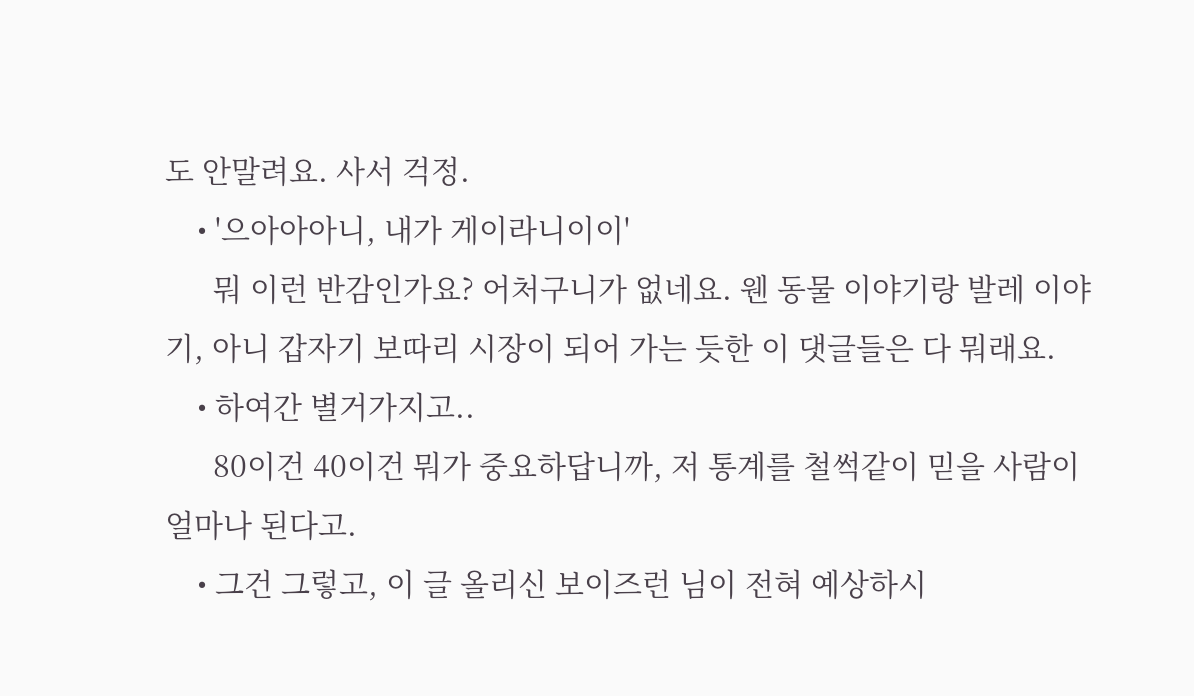도 안말려요. 사서 걱정.
    • '으아아아니, 내가 게이라니이이'
      뭐 이런 반감인가요? 어처구니가 없네요. 웬 동물 이야기랑 발레 이야기, 아니 갑자기 보따리 시장이 되어 가는 듯한 이 댓글들은 다 뭐래요.
    • 하여간 별거가지고..
      80이건 40이건 뭐가 중요하답니까, 저 통계를 철썩같이 믿을 사람이 얼마나 된다고.
    • 그건 그렇고, 이 글 올리신 보이즈런 님이 전혀 예상하시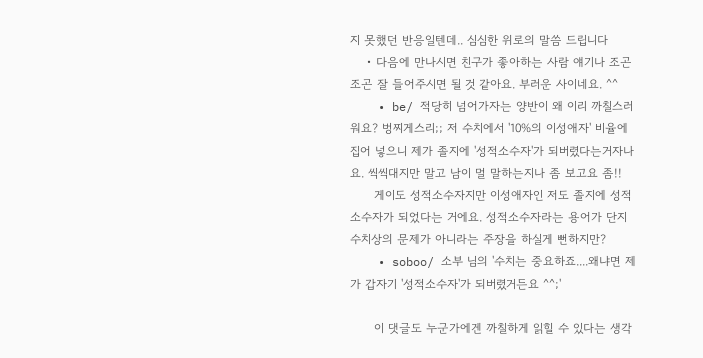지 못했던 반응일텐데.. 심심한 위로의 말씀 드립니다
    • 다음에 만나시면 친구가 좋아하는 사람 얘기나 조곤조곤 잘 들어주시면 될 것 같아요. 부러운 사이네요. ^^
    • be/ 적당히 넘어가자는 양반이 왜 이리 까칠스러워요? 벙찌게스리;; 저 수치에서 '10%의 이성애자' 비율에 집어 넣으니 제가 졸지에 '성적소수자'가 되버렸다는거자나요. 씩씩대지만 말고 남이 멀 말하는지나 좀 보고요 좀!!
      게이도 성적소수자지만 이성애자인 저도 졸지에 성적소수자가 되었다는 거에요. 성적소수자라는 용어가 단지 수치상의 문제가 아니라는 주장을 하실게 뻔하지만?
    • soboo/ 소부 님의 '수치는 중요하죠....왜냐면 제가 갑자기 '성적소수자'가 되버렸거든요 ^^;'

      이 댓글도 누군가에겐 까칠하게 읽힐 수 있다는 생각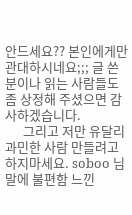안드세요?? 본인에게만 관대하시네요;;; 글 쓴 분이나 읽는 사람들도 좀 상정해 주셨으면 감사하겠습니다.
      그리고 저만 유달리 과민한 사람 만들려고 하지마세요. soboo 님 말에 불편함 느낀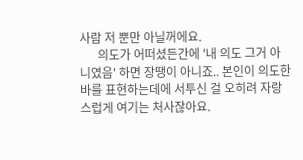사람 저 뿐만 아닐꺼에요.
      의도가 어떠셨든간에 '내 의도 그거 아니였음' 하면 장땡이 아니죠.. 본인이 의도한 바를 표현하는데에 서투신 걸 오히려 자랑스럽게 여기는 처사잖아요.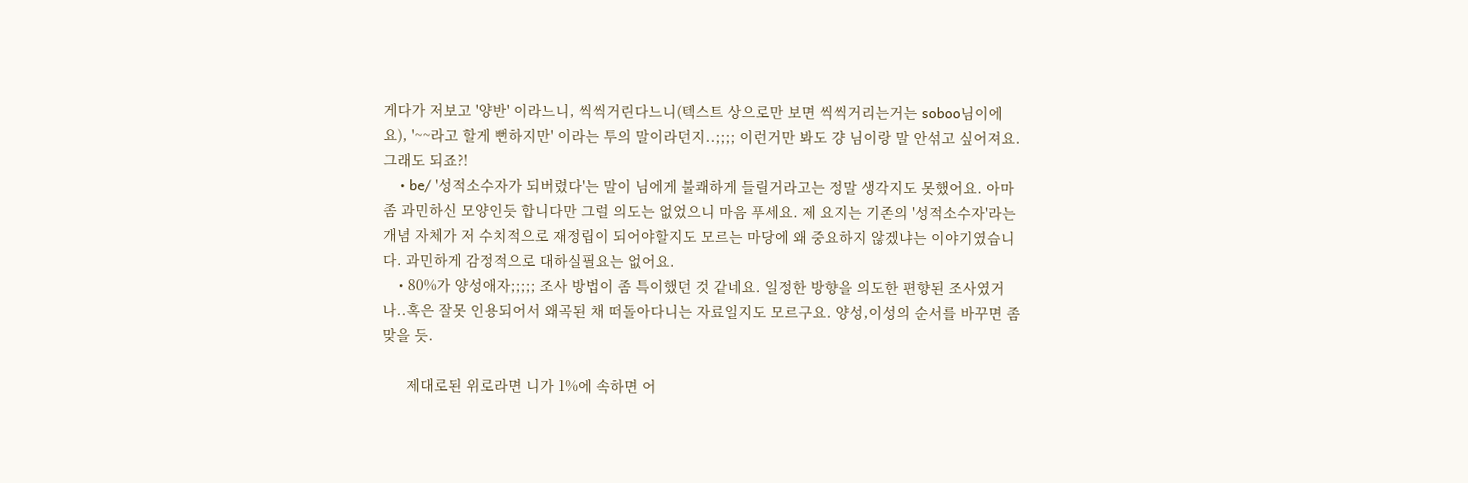게다가 저보고 '양반' 이라느니, 씩씩거린다느니(텍스트 상으로만 보면 씩씩거리는거는 soboo님이에요), '~~라고 할게 뻔하지만' 이라는 투의 말이라던지..;;;; 이런거만 봐도 걍 님이랑 말 안섞고 싶어져요. 그래도 되죠?!
    • be/ '성적소수자가 되버렸다'는 말이 님에게 불쾌하게 들릴거라고는 정말 생각지도 못했어요. 아마 좀 과민하신 모양인듯 합니다만 그럴 의도는 없었으니 마음 푸세요. 제 요지는 기존의 '성적소수자'라는 개념 자체가 저 수치적으로 재정립이 되어야할지도 모르는 마당에 왜 중요하지 않겠냐는 이야기였습니다. 과민하게 감정적으로 대하실필요는 없어요.
    • 80%가 양성애자;;;;; 조사 방법이 좀 특이했던 것 같네요. 일정한 방향을 의도한 편향된 조사였거나..혹은 잘못 인용되어서 왜곡된 채 떠돌아다니는 자료일지도 모르구요. 양성,이성의 순서를 바꾸면 좀 맞을 듯.

      제대로된 위로라면 니가 1%에 속하면 어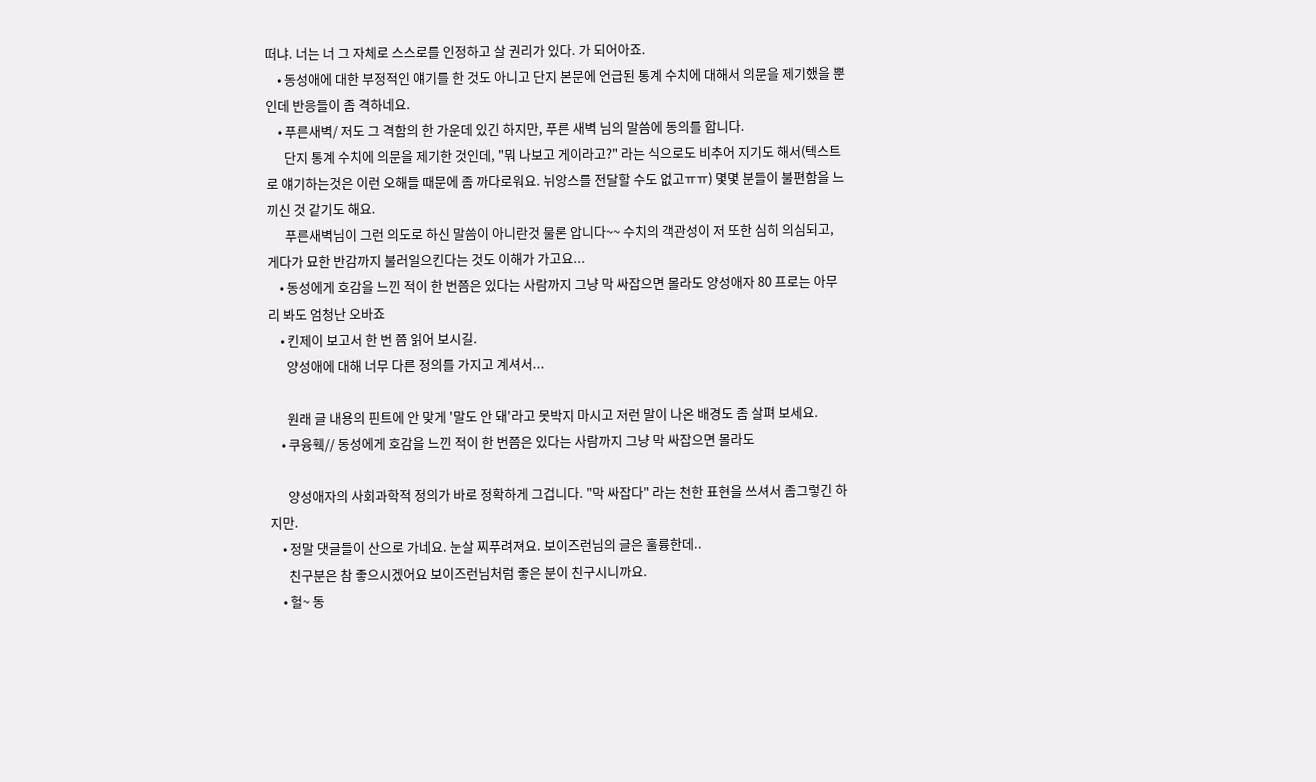떠냐. 너는 너 그 자체로 스스로를 인정하고 살 권리가 있다. 가 되어아죠.
    • 동성애에 대한 부정적인 얘기를 한 것도 아니고 단지 본문에 언급된 통계 수치에 대해서 의문을 제기했을 뿐인데 반응들이 좀 격하네요.
    • 푸른새벽/ 저도 그 격함의 한 가운데 있긴 하지만, 푸른 새벽 님의 말씀에 동의를 합니다.
      단지 통계 수치에 의문을 제기한 것인데, "뭐 나보고 게이라고?" 라는 식으로도 비추어 지기도 해서(텍스트로 얘기하는것은 이런 오해들 때문에 좀 까다로워요. 뉘앙스를 전달할 수도 없고ㅠㅠ) 몇몇 분들이 불편함을 느끼신 것 같기도 해요.
      푸른새벽님이 그런 의도로 하신 말씀이 아니란것 물론 압니다~~ 수치의 객관성이 저 또한 심히 의심되고, 게다가 묘한 반감까지 불러일으킨다는 것도 이해가 가고요...
    • 동성에게 호감을 느낀 적이 한 번쯤은 있다는 사람까지 그냥 막 싸잡으면 몰라도 양성애자 80 프로는 아무리 봐도 엄청난 오바죠
    • 킨제이 보고서 한 번 쯤 읽어 보시길.
      양성애에 대해 너무 다른 정의를 가지고 계셔서...

      원래 글 내용의 핀트에 안 맞게 '말도 안 돼'라고 못박지 마시고 저런 말이 나온 배경도 좀 살펴 보세요.
    • 쿠융훽// 동성에게 호감을 느낀 적이 한 번쯤은 있다는 사람까지 그냥 막 싸잡으면 몰라도

      양성애자의 사회과학적 정의가 바로 정확하게 그겁니다. "막 싸잡다" 라는 천한 표현을 쓰셔서 좀그렇긴 하지만.
    • 정말 댓글들이 산으로 가네요. 눈살 찌푸려져요. 보이즈런님의 글은 훌륭한데..
      친구분은 참 좋으시겠어요 보이즈런님처럼 좋은 분이 친구시니까요.
    • 헐~ 동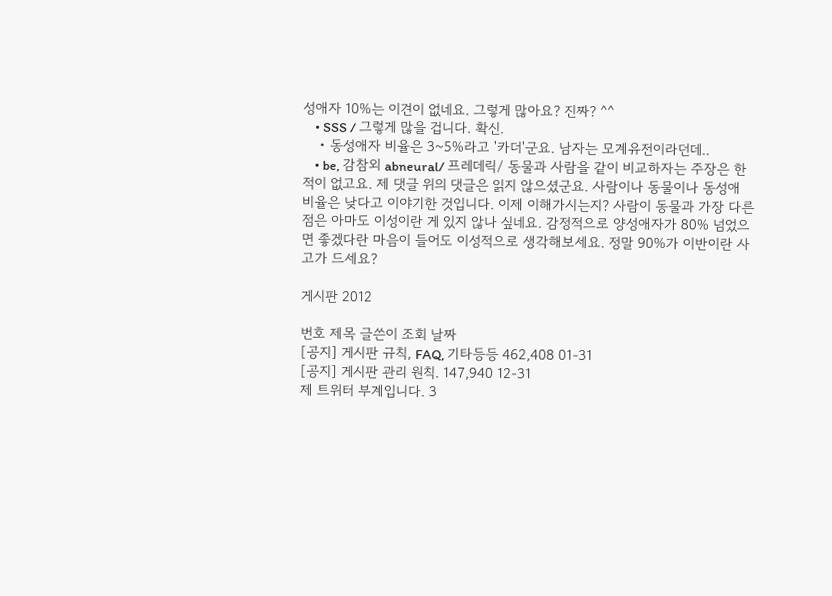성애자 10%는 이견이 없네요. 그렇게 많아요? 진짜? ^^
    • SSS / 그렇게 많을 겁니다. 확신.
    • 동성애자 비율은 3~5%라고 '카더'군요. 남자는 모계유전이라던데..
    • be, 감참외 abneural/ 프레데릭/ 동물과 사람을 같이 비교하자는 주장은 한 적이 없고요. 제 댓글 위의 댓글은 읽지 않으셨군요. 사람이나 동물이나 동성애 비율은 낮다고 이야기한 것입니다. 이제 이해가시는지? 사람이 동물과 가장 다른 점은 아마도 이성이란 게 있지 않나 싶네요. 감정적으로 양성애자가 80% 넘었으면 좋겠다란 마음이 들어도 이성적으로 생각해보세요. 정말 90%가 이반이란 사고가 드세요?

게시판 2012

번호 제목 글쓴이 조회 날짜
[공지] 게시판 규칙, FAQ, 기타등등 462,408 01-31
[공지] 게시판 관리 원칙. 147,940 12-31
제 트위터 부계입니다. 3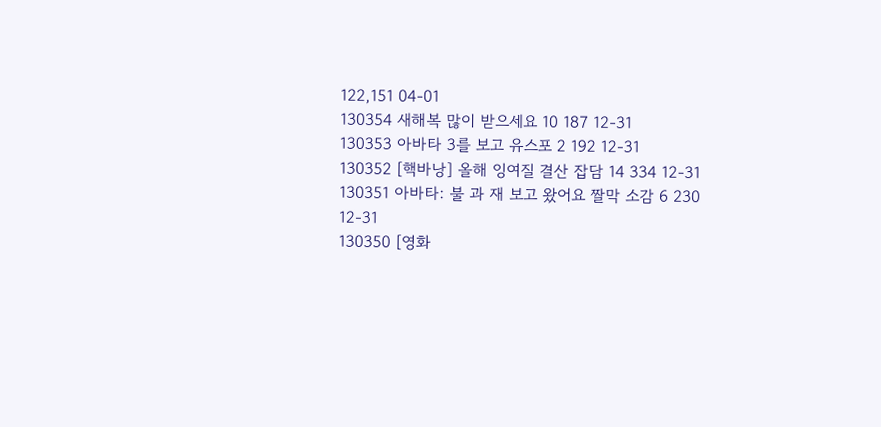122,151 04-01
130354 새해복 많이 받으세요 10 187 12-31
130353 아바타 3를 보고 유스포 2 192 12-31
130352 [핵바낭] 올해 잉여질 결산 잡담 14 334 12-31
130351 아바타: 불 과 재 보고 왔어요 짤막 소감 6 230 12-31
130350 [영화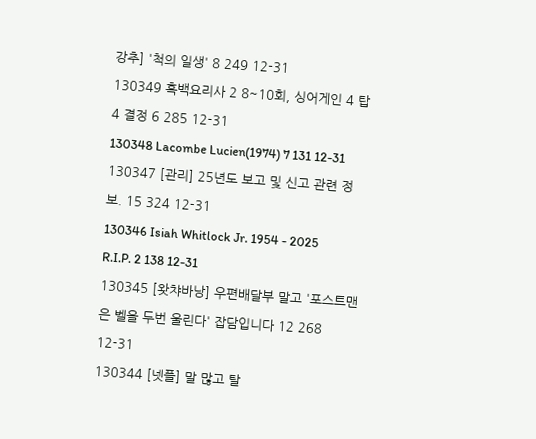강추] '척의 일생' 8 249 12-31
130349 흑백요리사 2 8~10회, 싱어게인 4 탑 4 결정 6 285 12-31
130348 Lacombe Lucien(1974) 7 131 12-31
130347 [관리] 25년도 보고 및 신고 관련 정보. 15 324 12-31
130346 Isiah Whitlock Jr. 1954 - 2025 R.I.P. 2 138 12-31
130345 [왓챠바낭] 우편배달부 말고 '포스트맨은 벨을 두번 울린다' 잡담입니다 12 268 12-31
130344 [넷플] 말 많고 탈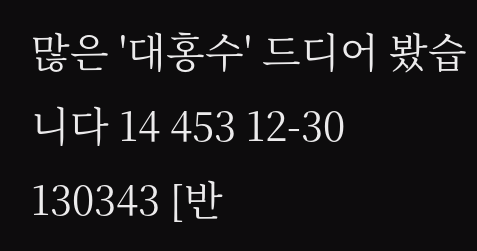많은 '대홍수' 드디어 봤습니다 14 453 12-30
130343 [반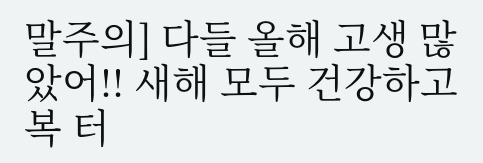말주의] 다들 올해 고생 많았어!! 새해 모두 건강하고 복 터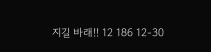지길 바래!! 12 186 12-30